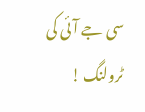سی جے آئی کی ٹرولنگ !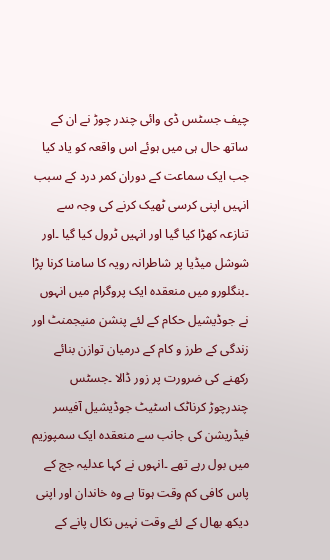چیف جسٹس ڈی وائی چندر چوڑ نے ان کے ساتھ حال ہی میں ہوئے اس واقعہ کو یاد کیا جب ایک سماعت کے دوران کمر درد کے سبب انہیں اپنی کرسی ٹھیک کرنے کی وجہ سے تنازعہ کھڑا کیا گیا اور انہیں ٹرول کیا گیا ۔اور شوشل میڈیا پر شاطرانہ رویہ کا سامنا کرنا پڑا ۔بنگلورو میں منعقدہ ایک پروگرام میں انہوں نے جوڈیشیل حکام کے لئے پنشن منیجمنٹ اور زندگی کے طرز و کام کے درمیان توازن بنائے رکھنے کی ضرورت پر زور ڈالا ۔جسٹس چندرچوڑ کرناٹک اسٹیٹ جوڈیشیل آفیسر فیڈریشن کی جانب سے منعقدہ ایک سمپوزیم میں بول رہے تھے ۔انہوں نے کہا عدلیہ جج کے پاس کافی کم وقت ہوتا ہے وہ خاندان اور اپنی دیکھ بھال کے لئے وقت نہیں نکال پانے کے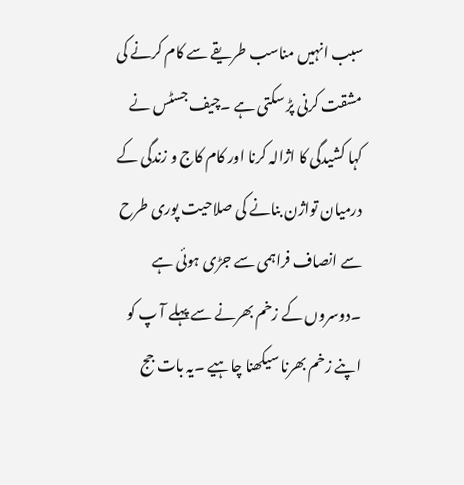سبب انہیں مناسب طریقے سے کام کرنے کی مشقت کرنی پڑ سکتی ہے ۔چیف جسٹس نے کہا کشیدگی کا اژالہ کرنا اور کام کاج و زندگی کے درمیان تواژن بنانے کی صلاحیت پوری طرح سے انصاف فراہمی سے جڑی ہوئی ہے ۔دوسروں کے زخم بھرنے سے پہلے آ پ کو اپنے زخم بھرنا سیکھنا چاہیے ۔یہ بات جج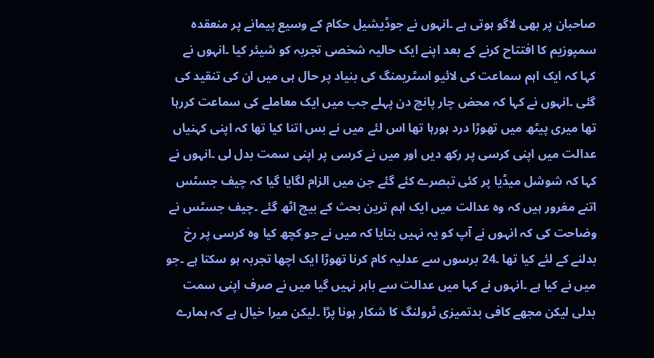صاحبان پر بھی لاگو ہوتی ہے ۔انہوں نے جوڈیشیل حکام کے وسیع پیمانے پر منعقدہ سمپوزیم کا افتتاح کرنے کے بعد اپنے ایک حالیہ شخصی تجربہ کو شیئر کیا ۔انہوں نے کہا کہ ایک اہم سماعت کی لائیو اسٹریمنگ کی بنیاد پر حال ہی میں ان کی تنقید کی گئی ۔انہوں نے کہا کہ محض چار پانچ دن پہلے جب میں ایک معاملے کی سماعت کررہا تھا میری پیٹھ میں تھوڑا درد ہورہا تھا اس لئے میں نے بس اتنا کیا تھا کہ اپنی کہنیاں عدالت میں اپنی کرسی پر رکھ دیں اور میں نے کرسی پر اپنی سمت بدل لی ۔انہوں نے کہا کہ شوشل میڈیا پر کئی تبصرے کئے گئے جن میں الزام لگایا گیا کہ چیف جسٹس اتنے مغرور ہیں کہ وہ عدالت میں ایک اہم ترین بحث کے بیچ اٹھ گئے ۔چیف جسٹس نے وضاحت کی کہ انہوں نے آپ کو یہ نہیں بتایا کہ میں نے جو کچھ کیا وہ کرسی پر رخ بدلنے کے لئے کیا تھا ۔24 برسوں سے عدلیہ کام کرنا تھوڑا ایک اچھا تجربہ ہو سکتا ہے ۔جو میں نے کیا ہے ۔انہوں نے کہا میں عدالت سے باہر نہیں گیا میں نے صرف اپنی سمت بدلی لیکن مجھے کافی بدتمیزی ٹرولنگ کا شکار ہونا پڑا ۔لیکن میرا خیال ہے کہ ہمارے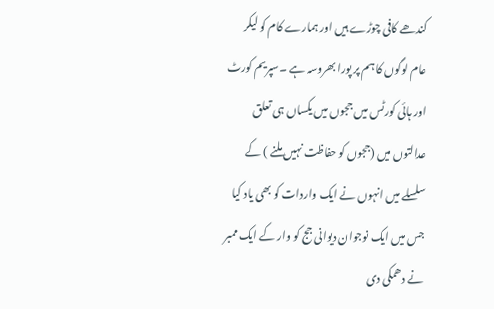کندھے کافی چوڑے ہیں اور ہمارے کام کو لیکر عام لوگوں کا ہم پر پورا بھروسہ ہے ۔سپریم کورٹ اور ہائی کورٹس میں ججوں میں یکساں ہی تعلق عدالتوں میں (ججوں کو حفاظت نہیں ملنے ) کے سلسلے میں انہوں نے ایک واردات کو بھی یاد کیا جس میں ایک نوجوان دیوانی جج کو وار کے ایک ممبر نے دھمکی دی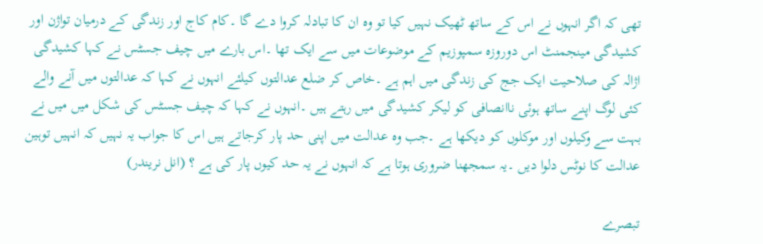تھی کہ اگر انہوں نے اس کے ساتھ ٹھیک نہیں کیا تو وہ ان کا تبادلہ کروا دے گا ۔کام کاج اور زندگی کے درمیان تواژن اور کشیدگی مینجمنٹ اس دوروزہ سمپوزیم کے موضوعات میں سے ایک تھا ۔اس بارے میں چیف جسٹس نے کہا کشیدگی اژالہ کی صلاحیت ایک جج کی زندگی میں اہم ہے ۔خاص کر ضلع عدالتوں کیلئے انہوں نے کہا کہ عدالتوں میں آنے والے کئی لوگ اپنے ساتھ ہوئی ناانصافی کو لیکر کشیدگی میں رہتے ہیں ۔انہوں نے کہا کہ چیف جسٹس کی شکل میں میں نے بہت سے وکیلوں اور موکلوں کو دیکھا ہے ۔جب وہ عدالت میں اپنی حد پار کرجاتے ہیں اس کا جواب یہ نہیں کہ انہیں توہین عدالت کا نوٹس دلوا دیں ۔یہ سمجھنا ضروری ہوتا ہے کہ انہوں نے یہ حد کیوں پار کی ہے ؟ (انل نریندر)

تبصرے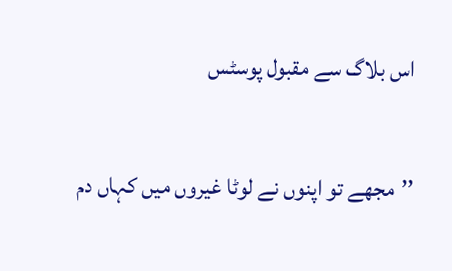اس بلاگ سے مقبول پوسٹس

’’مجھے تو اپنوں نے لوٹا غیروں میں کہاں دم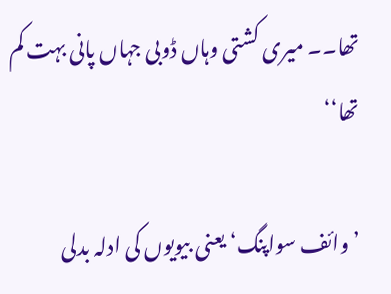تھا۔۔ میری کشتی وہاں ڈوبی جہاں پانی بہت کم تھا‘‘

’وائف سواپنگ‘ یعنی بیویوں کی ادلہ بدلی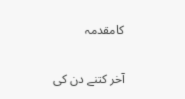کامقدمہ

آخر کتنے دن کی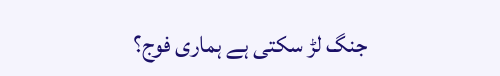جنگ لڑ سکتی ہے ہماری فوج؟